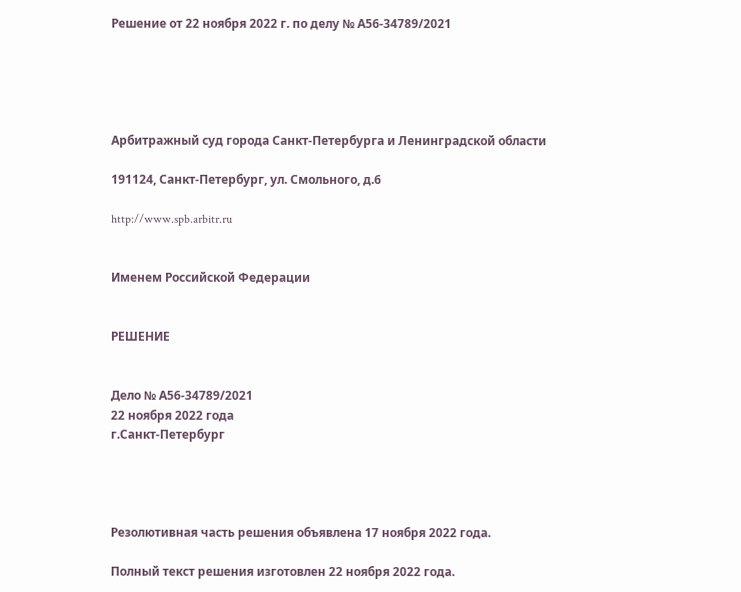Решение от 22 ноября 2022 г. по делу № А56-34789/2021





Арбитражный суд города Санкт-Петербурга и Ленинградской области

191124, Санкт-Петербург, ул. Смольного, д.6

http://www.spb.arbitr.ru


Именем Российской Федерации


РЕШЕНИЕ


Дело № А56-34789/2021
22 ноября 2022 года
г.Санкт-Петербург




Резолютивная часть решения объявлена 17 ноября 2022 года.

Полный текст решения изготовлен 22 ноября 2022 года.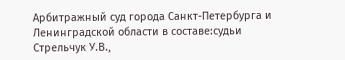Арбитражный суд города Санкт-Петербурга и Ленинградской области в составе:судьи Стрельчук У.В.,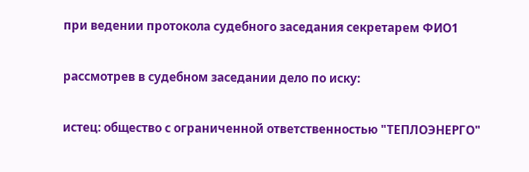при ведении протокола судебного заседания секретарем ФИО1

рассмотрев в судебном заседании дело по иску:

истец: общество с ограниченной ответственностью "ТЕПЛОЭНЕРГО"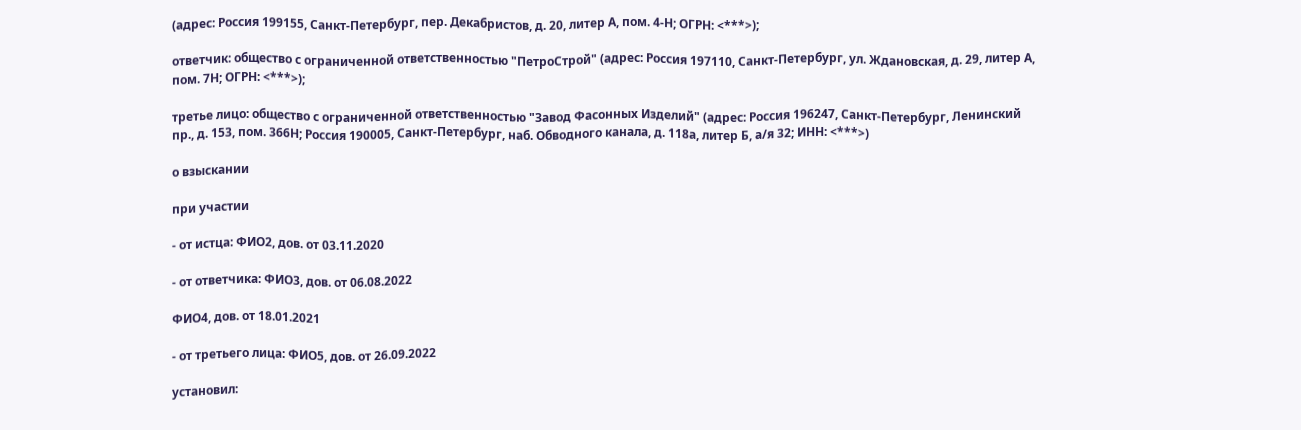(адрес: Россия 199155, Санкт-Петербург, пер. Декабристов, д. 20, литер А, пом. 4-Н; ОГРН: <***>);

ответчик: общество с ограниченной ответственностью "ПетроСтрой" (адрес: Россия 197110, Санкт-Петербург, ул. Ждановская, д. 29, литер А, пом. 7Н; ОГРН: <***>);

третье лицо: общество с ограниченной ответственностью "Завод Фасонных Изделий" (адрес: Россия 196247, Санкт-Петербург, Ленинский пр., д. 153, пом. 366Н; Россия 190005, Санкт-Петербург, наб. Обводного канала, д. 118а, литер Б, а/я 32; ИНН: <***>)

о взыскании

при участии

- от истца: ФИО2, дов. от 03.11.2020

- от ответчика: ФИО3, дов. от 06.08.2022

ФИО4, дов. от 18.01.2021

- от третьего лица: ФИО5, дов. от 26.09.2022

установил: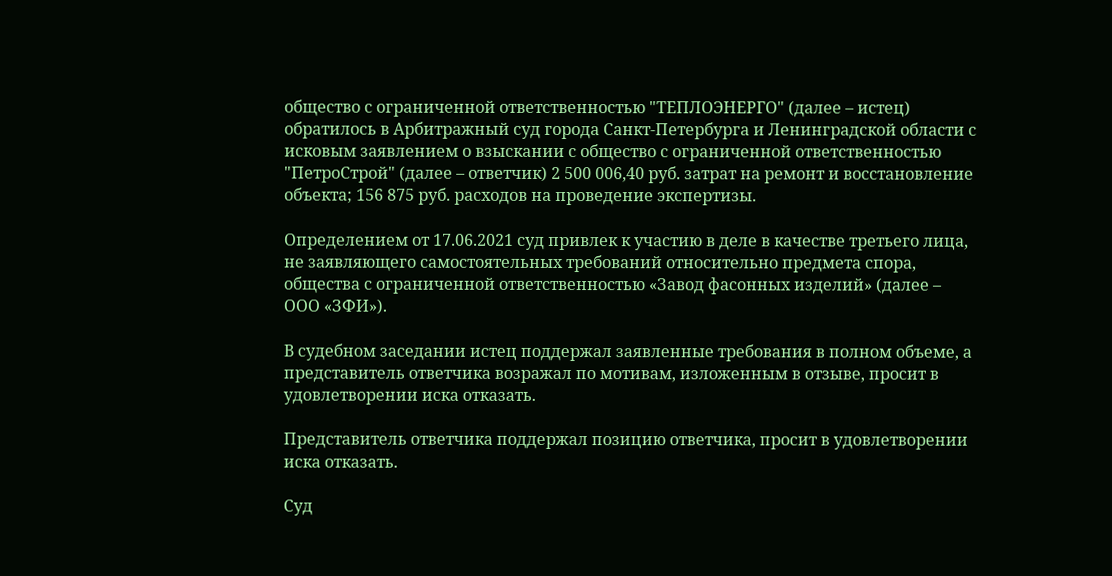общество с ограниченной ответственностью "ТЕПЛОЭНЕРГО" (далее – истец) обратилось в Арбитражный суд города Санкт-Петербурга и Ленинградской области с исковым заявлением о взыскании с общество с ограниченной ответственностью "ПетроСтрой" (далее – ответчик) 2 500 006,40 руб. затрат на ремонт и восстановление объекта; 156 875 руб. расходов на проведение экспертизы.

Определением от 17.06.2021 суд привлек к участию в деле в качестве третьего лица, не заявляющего самостоятельных требований относительно предмета спора, общества с ограниченной ответственностью «Завод фасонных изделий» (далее – ООО «ЗФИ»).

В судебном заседании истец поддержал заявленные требования в полном объеме, а представитель ответчика возражал по мотивам, изложенным в отзыве, просит в удовлетворении иска отказать.

Представитель ответчика поддержал позицию ответчика, просит в удовлетворении иска отказать.

Суд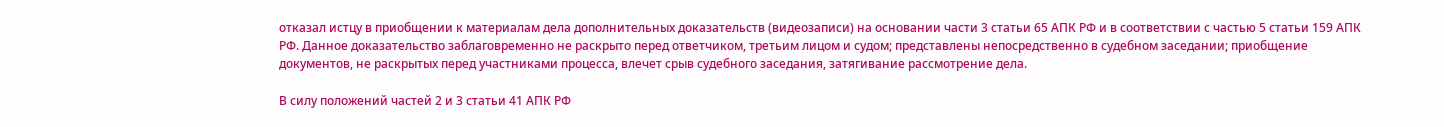отказал истцу в приобщении к материалам дела дополнительных доказательств (видеозаписи) на основании части 3 статьи 65 АПК РФ и в соответствии с частью 5 статьи 159 АПК РФ. Данное доказательство заблаговременно не раскрыто перед ответчиком, третьим лицом и судом; представлены непосредственно в судебном заседании; приобщение документов, не раскрытых перед участниками процесса, влечет срыв судебного заседания, затягивание рассмотрение дела.

В силу положений частей 2 и 3 статьи 41 АПК РФ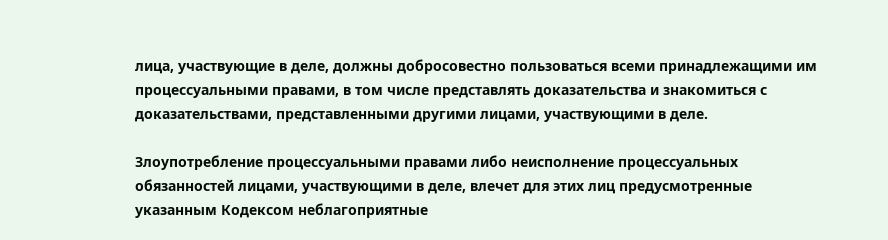лица, участвующие в деле, должны добросовестно пользоваться всеми принадлежащими им процессуальными правами, в том числе представлять доказательства и знакомиться с доказательствами, представленными другими лицами, участвующими в деле.

Злоупотребление процессуальными правами либо неисполнение процессуальных обязанностей лицами, участвующими в деле, влечет для этих лиц предусмотренные указанным Кодексом неблагоприятные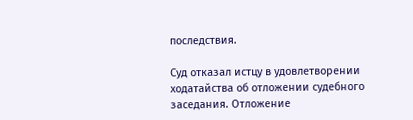последствия.

Суд отказал истцу в удовлетворении ходатайства об отложении судебного заседания. Отложение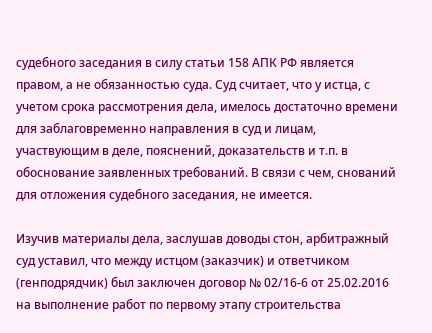судебного заседания в силу статьи 158 АПК РФ является правом, а не обязанностью суда. Суд считает, что у истца, с учетом срока рассмотрения дела, имелось достаточно времени для заблаговременно направления в суд и лицам, участвующим в деле, пояснений, доказательств и т.п. в обоснование заявленных требований. В связи с чем, снований для отложения судебного заседания, не имеется.

Изучив материалы дела, заслушав доводы стон, арбитражный суд уставил, что между истцом (заказчик) и ответчиком (генподрядчик) был заключен договор № 02/16-6 от 25.02.2016 на выполнение работ по первому этапу строительства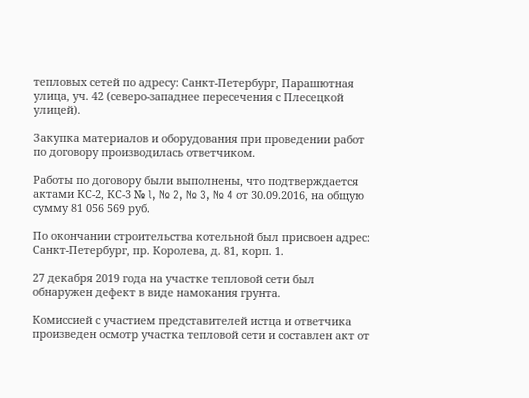тепловых сетей по адресу: Санкт-Петербург, Парашютная улица, уч. 42 (северо-западнее пересечения с Плесецкой улицей).

Закупка материалов и оборудования при проведении работ по договору производилась ответчиком.

Работы по договору были выполнены, что подтверждается актами КС-2, КС-3 № l, № 2, № 3, № 4 от 30.09.2016, на общую сумму 81 056 569 руб.

По окончании строительства котельной был присвоен адрес: Санкт-Петербург, пр. Королева, д. 81, корп. 1.

27 декабря 2019 года на участке тепловой сети был обнаружен дефект в виде намокания грунта.

Комиссией с участием представителей истца и ответчика произведен осмотр участка тепловой сети и составлен акт от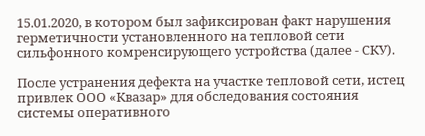15.01.2020, в котором был зафиксирован факт нарушения герметичности установленного на тепловой сети сильфонного комренсирующего устройства (далее - СКУ).

После устранения дефекта на участке тепловой сети, истец привлек ООО «Квазар» для обследования состояния системы оперативного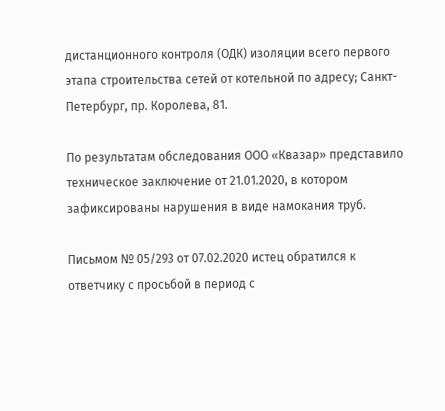дистанционного контроля (ОДК) изоляции всего первого этапа строительства сетей от котельной по адресу; Санкт-Петербург, пр. Королева, 81.

По результатам обследования ООО «Квазар» представило техническое заключение от 21.01.2020, в котором зафиксированы нарушения в виде намокания труб.

Письмом № 05/293 от 07.02.2020 истец обратился к ответчику с просьбой в период с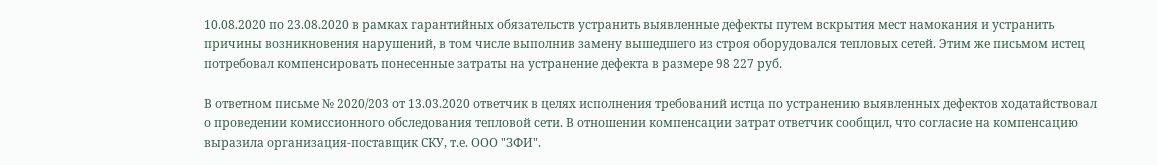10.08.2020 по 23.08.2020 в рамках гарантийных обязательств устранить выявленные дефекты путем вскрытия мест намокания и устранить причины возникновения нарушений, в том числе выполнив замену вышедшего из строя оборудовался тепловых сетей. Этим же письмом истец потребовал компенсировать понесенные затраты на устранение дефекта в размере 98 227 руб.

В ответном письме № 2020/203 от 13.03.2020 ответчик в целях исполнения требований истца по устранению выявленных дефектов ходатайствовал о проведении комиссионного обследования тепловой сети. В отношении компенсации затрат ответчик сообщил, что согласие на компенсацию выразила организация-поставщик СКУ, т.е. ООО "ЗФИ".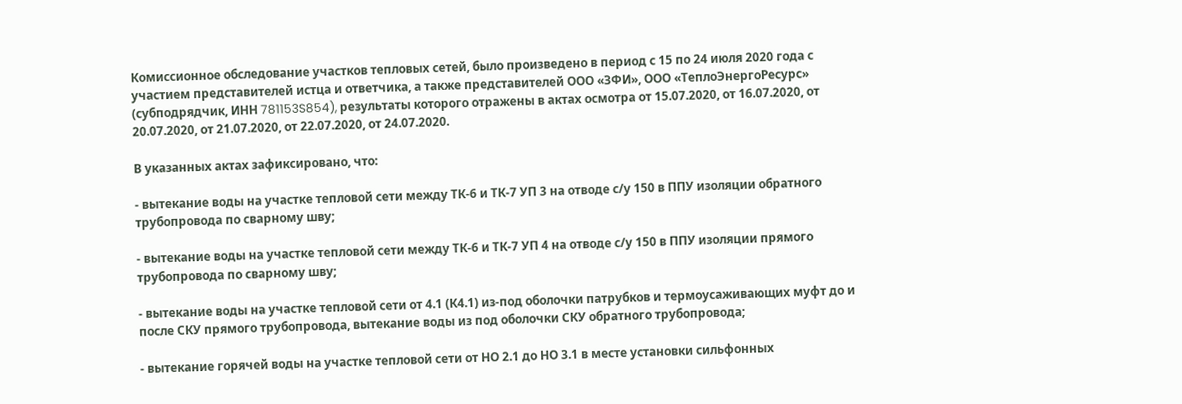Комиссионное обследование участков тепловых сетей, было произведено в период с 15 по 24 июля 2020 года с участием представителей истца и ответчика, а также представителей ООО «ЗФИ», ООО «ТеплоЭнергоРесурс» (субподрядчик, ИНН 781153S854), результаты которого отражены в актах осмотра от 15.07.2020, от 16.07.2020, от 20.07.2020, от 21.07.2020, от 22.07.2020, от 24.07.2020.

В указанных актах зафиксировано, что:

- вытекание воды на участке тепловой сети между ТК-6 и ТК-7 УП 3 на отводе с/у 150 в ППУ изоляции обратного трубопровода по сварному шву;

- вытекание воды на участке тепловой сети между ТК-6 и ТК-7 УП 4 на отводе с/у 150 в ППУ изоляции прямого трубопровода по сварному шву;

- вытекание воды на участке тепловой сети от 4.1 (К4.1) из-под оболочки патрубков и термоусаживающих муфт до и после СКУ прямого трубопровода, вытекание воды из под оболочки СКУ обратного трубопровода;

- вытекание горячей воды на участке тепловой сети от НО 2.1 до НО 3.1 в месте установки сильфонных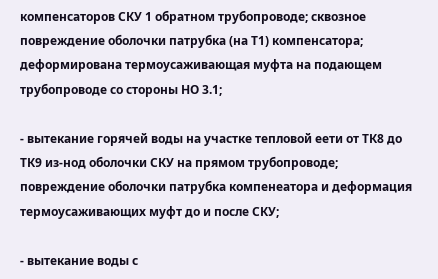компенсаторов СКУ 1 обратном трубопроводе; сквозное повреждение оболочки патрубка (на Т1) компенсатора; деформирована термоусаживающая муфта на подающем трубопроводе со стороны НО 3.1;

- вытекание горячей воды на участке тепловой еети от ТК8 до ТК9 из-нод оболочки СКУ на прямом трубопроводе; повреждение оболочки патрубка компенеатора и деформация термоусаживающих муфт до и после СКУ;

- вытекание воды с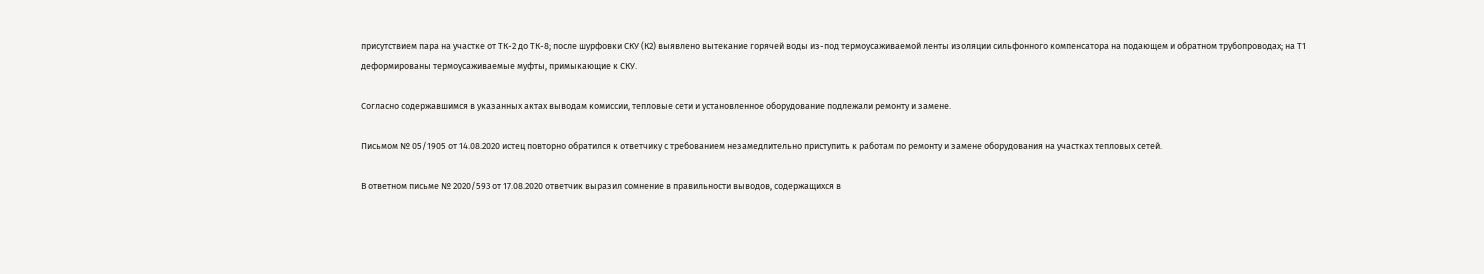присутствием пара на участке от ТК-2 до ТК-8; после шурфовки СКУ (К2) выявлено вытекание горячей воды из-под термоусаживаемой ленты изоляции сильфонного компенсатора на подающем и обратном трубопроводах; на Т1 деформированы термоусаживаемые муфты, примыкающие к СКУ.

Согласно содержавшимся в указанных актах выводам комиссии, тепловые сети и установленное оборудование подлежали ремонту и замене.

Письмом № 05/1905 от 14.08.2020 истец повторно обратился к ответчику с требованием незамедлительно приступить к работам по ремонту и замене оборудования на участках тепловых сетей.

В ответном письме № 2020/593 от 17.08.2020 ответчик выразил сомнение в правильности выводов, содержащихся в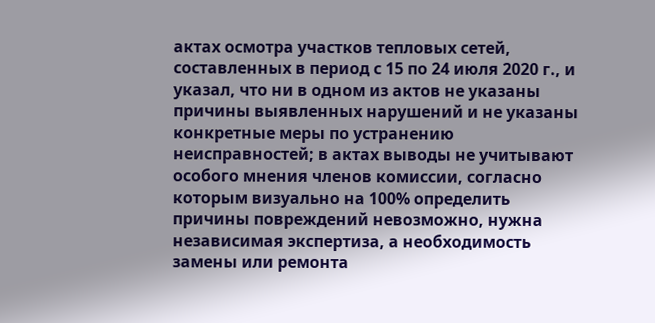актах осмотра участков тепловых сетей, составленных в период с 15 по 24 июля 2020 г., и указал, что ни в одном из актов не указаны причины выявленных нарушений и не указаны конкретные меры по устранению неисправностей; в актах выводы не учитывают особого мнения членов комиссии, согласно которым визуально на 100% определить причины повреждений невозможно, нужна независимая экспертиза, а необходимость замены или ремонта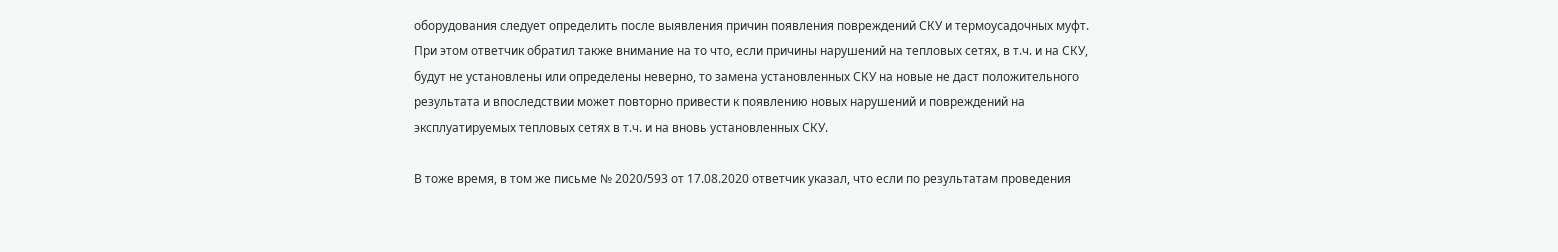оборудования следует определить после выявления причин появления повреждений СКУ и термоусадочных муфт. При этом ответчик обратил также внимание на то что, если причины нарушений на тепловых сетях, в т.ч. и на СКУ, будут не установлены или определены неверно, то замена установленных СКУ на новые не даст положительного результата и впоследствии может повторно привести к появлению новых нарушений и повреждений на эксплуатируемых тепловых сетях в т.ч. и на вновь установленных СКУ.

В тоже время, в том же письме № 2020/593 от 17.08.2020 ответчик указал, что если по результатам проведения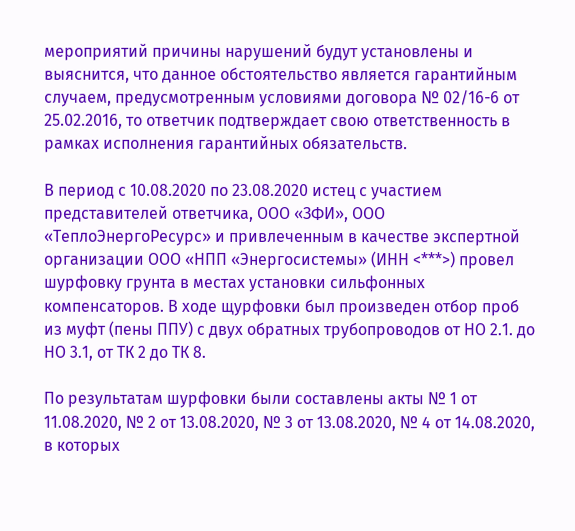мероприятий причины нарушений будут установлены и выяснится, что данное обстоятельство является гарантийным случаем, предусмотренным условиями договора № 02/16-6 от 25.02.2016, то ответчик подтверждает свою ответственность в рамках исполнения гарантийных обязательств.

В период с 10.08.2020 по 23.08.2020 истец с участием представителей ответчика, ООО «ЗФИ», ООО «ТеплоЭнергоРесурс» и привлеченным в качестве экспертной организации ООО «НПП «Энергосистемы» (ИНН <***>) провел шурфовку грунта в местах установки сильфонных компенсаторов. В ходе щурфовки был произведен отбор проб из муфт (пены ППУ) с двух обратных трубопроводов от НО 2.1. до НО 3.1, от ТК 2 до ТК 8.

По результатам шурфовки были составлены акты № 1 от 11.08.2020, № 2 от 13.08.2020, № 3 от 13.08.2020, № 4 от 14.08.2020, в которых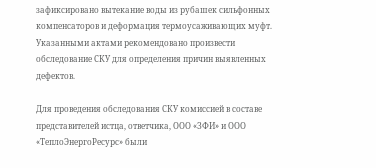зафиксировано вытекание воды из рубашек сильфонных компенсаторов и деформация термоусаживающих муфт. Указанными актами рекомендовано произвести обследование СКУ для определения причин выявленных дефектов.

Для проведения обследования СКУ комиссией в составе представителей истца, ответчика, ООО «ЗФИ» и ООО «ТеплоЭнергоРесурс» были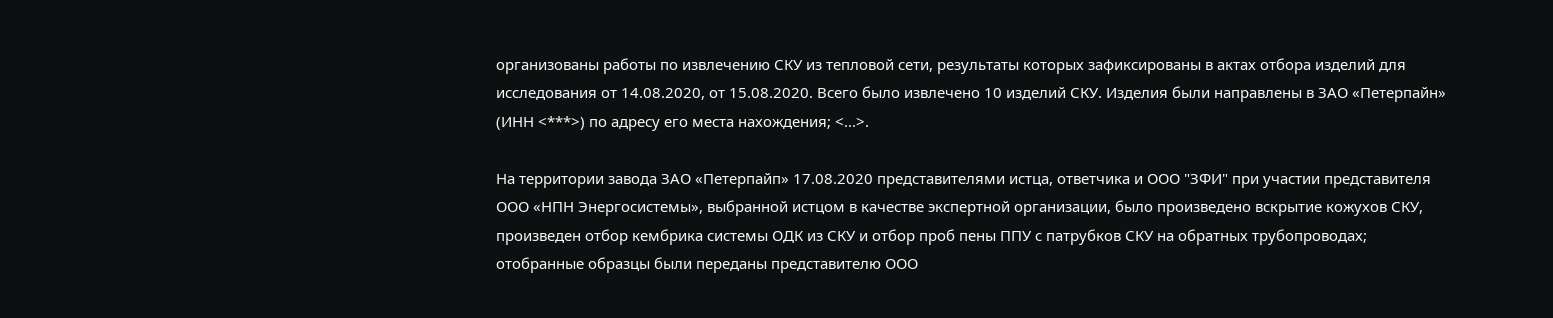организованы работы по извлечению СКУ из тепловой сети, результаты которых зафиксированы в актах отбора изделий для исследования от 14.08.2020, от 15.08.2020. Всего было извлечено 10 изделий СКУ. Изделия были направлены в ЗАО «Петерпайн» (ИНН <***>) по адресу его места нахождения; <...>.

На территории завода ЗАО «Петерпайп» 17.08.2020 представителями истца, ответчика и ООО "ЗФИ" при участии представителя ООО «НПН Энергосистемы», выбранной истцом в качестве экспертной организации, было произведено вскрытие кожухов СКУ, произведен отбор кембрика системы ОДК из СКУ и отбор проб пены ППУ с патрубков СКУ на обратных трубопроводах; отобранные образцы были переданы представителю ООО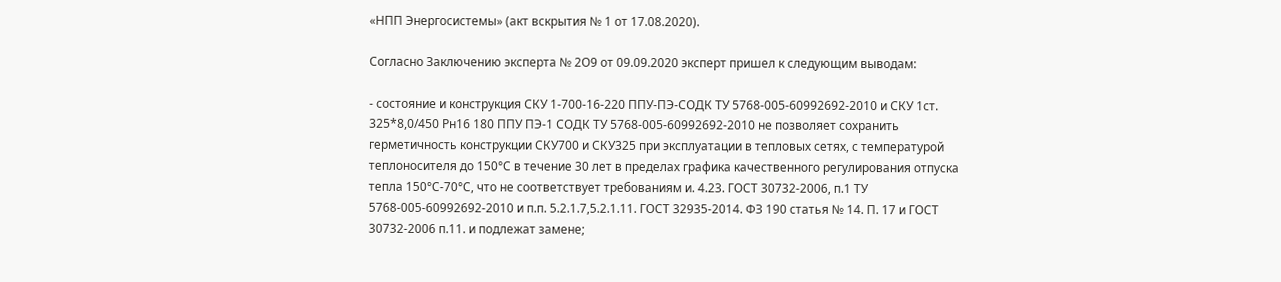«НПП Энергосистемы» (акт вскрытия № 1 от 17.08.2020).

Согласно Заключению эксперта № 2О9 от 09.09.2020 эксперт пришел к следующим выводам:

- состояние и конструкция СКУ 1-700-16-220 ППУ-ПЭ-СОДК ТУ 5768-005-60992692-2010 и СКУ 1ст. 325*8,0/450 Рн16 180 ППУ ПЭ-1 СОДК ТУ 5768-005-60992692-2010 не позволяет сохранить герметичность конструкции СКУ700 и СКУ325 при эксплуатации в тепловых сетях, с температурой теплоносителя до 150°С в течение 30 лет в пределах графика качественного регулирования отпуска тепла 150°С-70°С, что не соответствует требованиям и. 4.23. ГОСТ 30732-2006, п.1 ТУ 5768-005-60992692-2010 и п.п. 5.2.1.7,5.2.1.11. ГОСТ 32935-2014. ФЗ 190 статья № 14. П. 17 и ГОСТ 30732-2006 п.11. и подлежат замене;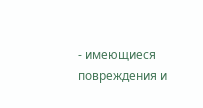- имеющиеся повреждения и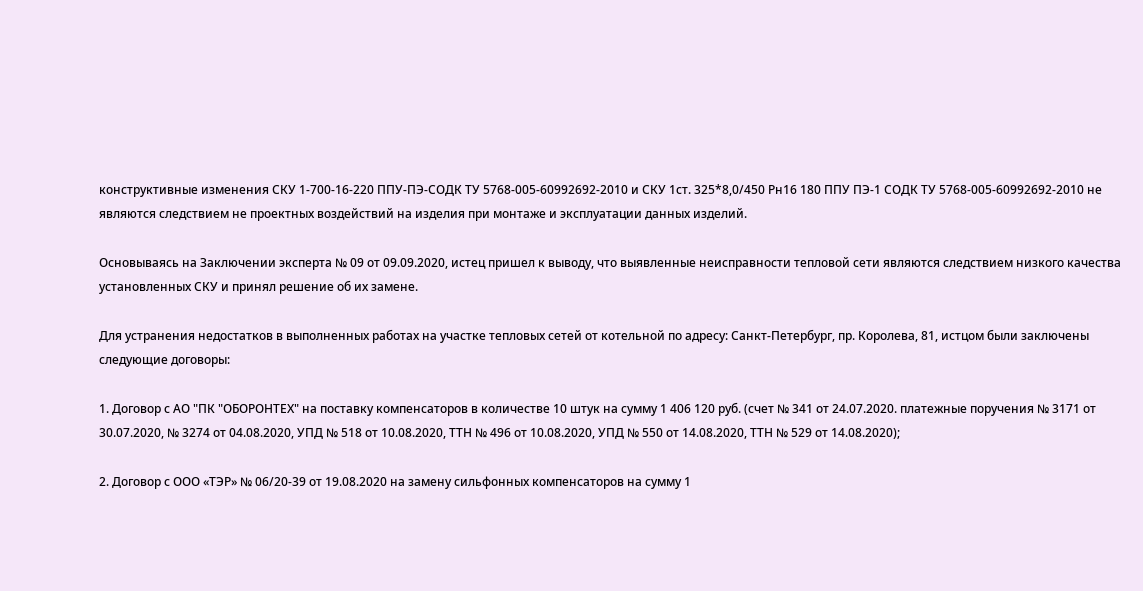конструктивные изменения СКУ 1-700-16-220 ППУ-ПЭ-СОДК ТУ 5768-005-60992692-2010 и СКУ 1ст. 325*8,0/450 Рн16 180 ППУ ПЭ-1 СОДК ТУ 5768-005-60992692-2010 не являются следствием не проектных воздействий на изделия при монтаже и эксплуатации данных изделий.

Основываясь на Заключении эксперта № 09 от 09.09.2020, истец пришел к выводу, что выявленные неисправности тепловой сети являются следствием низкого качества установленных СКУ и принял решение об их замене.

Для устранения недостатков в выполненных работах на участке тепловых сетей от котельной по адресу: Санкт-Петербург, пр. Королева, 81, истцом были заключены следующие договоры:

1. Договор с АО "ПК "ОБОРОНТЕХ" на поставку компенсаторов в количестве 10 штук на сумму 1 406 120 руб. (счет № 341 от 24.07.2020. платежные поручения № 3171 от 30.07.2020, № 3274 от 04.08.2020, УПД № 518 от 10.08.2020, ТТН № 496 от 10.08.2020, УПД № 550 от 14.08.2020, ТТН № 529 от 14.08.2020);

2. Договор с ООО «ТЭР» № 06/20-39 от 19.08.2020 на замену сильфонных компенсаторов на сумму 1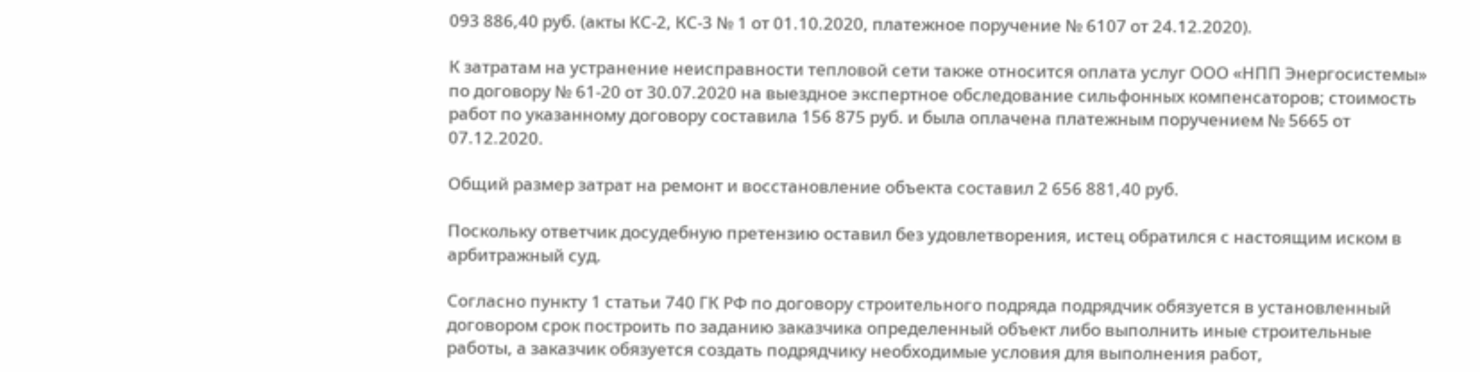093 886,40 руб. (акты КС-2, КС-3 № 1 от 01.10.2020, платежное поручение № 6107 от 24.12.2020).

К затратам на устранение неисправности тепловой сети также относится оплата услуг ООО «НПП Энергосистемы» по договору № 61-20 от 30.07.2020 на выездное экспертное обследование сильфонных компенсаторов; стоимость работ по указанному договору составила 156 875 руб. и была оплачена платежным поручением № 5665 от 07.12.2020.

Общий размер затрат на ремонт и восстановление объекта составил 2 656 881,40 руб.

Поскольку ответчик досудебную претензию оставил без удовлетворения, истец обратился с настоящим иском в арбитражный суд.

Согласно пункту 1 статьи 740 ГК РФ по договору строительного подряда подрядчик обязуется в установленный договором срок построить по заданию заказчика определенный объект либо выполнить иные строительные работы, а заказчик обязуется создать подрядчику необходимые условия для выполнения работ,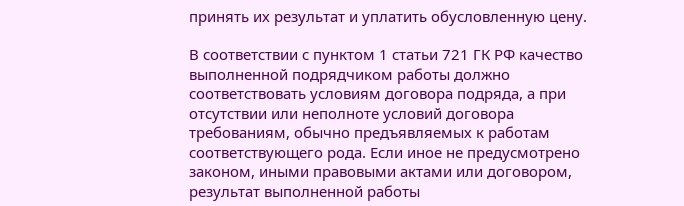принять их результат и уплатить обусловленную цену.

В соответствии с пунктом 1 статьи 721 ГК РФ качество выполненной подрядчиком работы должно соответствовать условиям договора подряда, а при отсутствии или неполноте условий договора требованиям, обычно предъявляемых к работам соответствующего рода. Если иное не предусмотрено законом, иными правовыми актами или договором, результат выполненной работы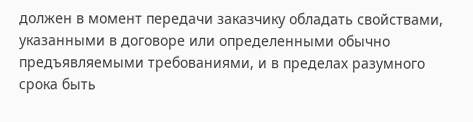должен в момент передачи заказчику обладать свойствами, указанными в договоре или определенными обычно предъявляемыми требованиями, и в пределах разумного срока быть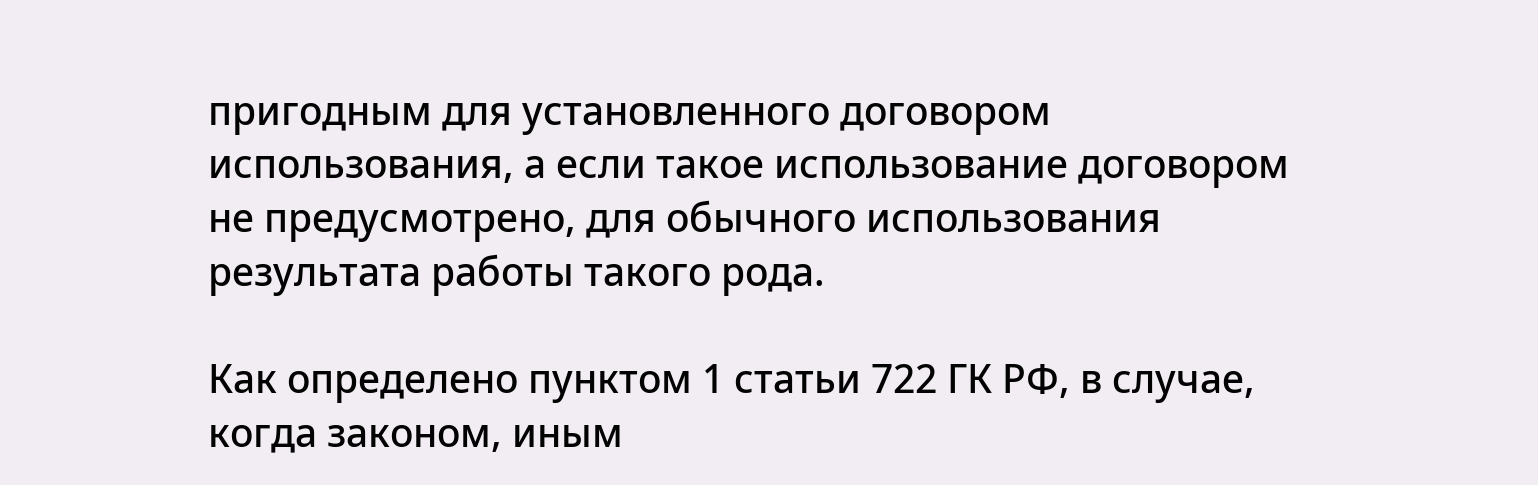пригодным для установленного договором использования, а если такое использование договором не предусмотрено, для обычного использования результата работы такого рода.

Как определено пунктом 1 статьи 722 ГК РФ, в случае, когда законом, иным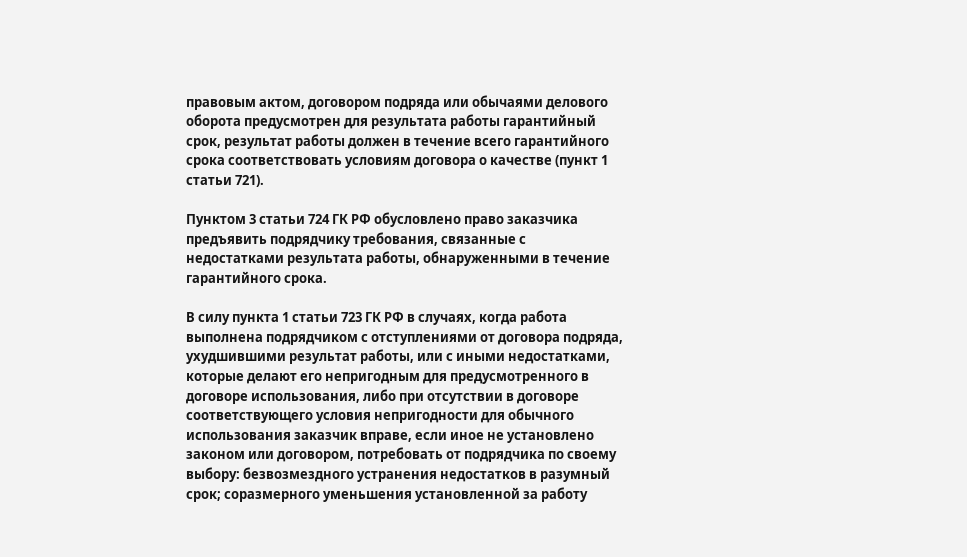правовым актом, договором подряда или обычаями делового оборота предусмотрен для результата работы гарантийный срок, результат работы должен в течение всего гарантийного срока соответствовать условиям договора о качестве (пункт 1 статьи 721).

Пунктом 3 статьи 724 ГК РФ обусловлено право заказчика предъявить подрядчику требования, связанные с недостатками результата работы, обнаруженными в течение гарантийного срока.

В силу пункта 1 статьи 723 ГК РФ в случаях, когда работа выполнена подрядчиком с отступлениями от договора подряда, ухудшившими результат работы, или с иными недостатками, которые делают его непригодным для предусмотренного в договоре использования, либо при отсутствии в договоре соответствующего условия непригодности для обычного использования заказчик вправе, если иное не установлено законом или договором, потребовать от подрядчика по своему выбору: безвозмездного устранения недостатков в разумный срок; соразмерного уменьшения установленной за работу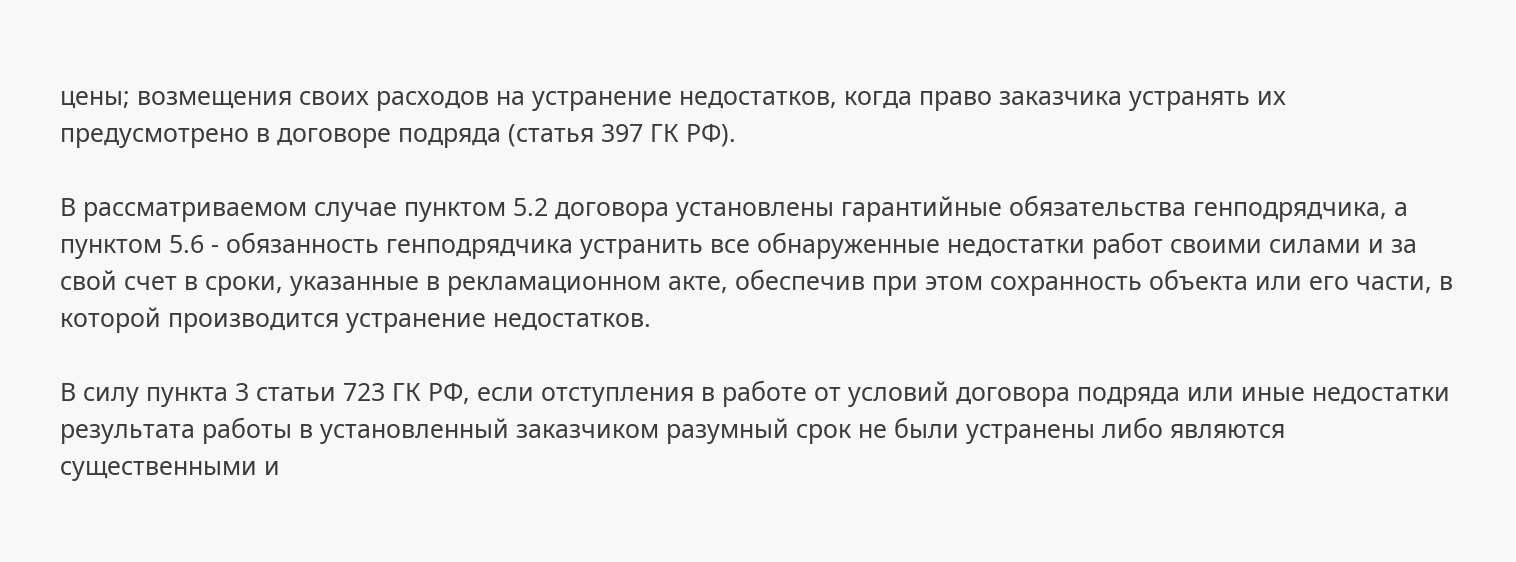цены; возмещения своих расходов на устранение недостатков, когда право заказчика устранять их предусмотрено в договоре подряда (статья 397 ГК РФ).

В рассматриваемом случае пунктом 5.2 договора установлены гарантийные обязательства генподрядчика, а пунктом 5.6 - обязанность генподрядчика устранить все обнаруженные недостатки работ своими силами и за свой счет в сроки, указанные в рекламационном акте, обеспечив при этом сохранность объекта или его части, в которой производится устранение недостатков.

В силу пункта 3 статьи 723 ГК РФ, если отступления в работе от условий договора подряда или иные недостатки результата работы в установленный заказчиком разумный срок не были устранены либо являются существенными и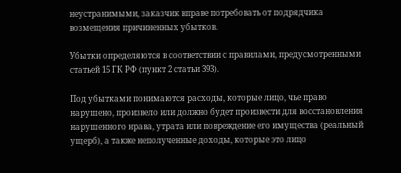неустранимыми, заказчик вправе потребовать от подрядчика возмещения причиненных убытков.

Убытки определяются в соответствии с правилами, предусмотренными статьей 15 ГК РФ (пункт 2 статьи 393).

Под убытками понимаются расходы, которые лицо, чье право нарушено, произвело или должно будет произвести для восстановления нарушенного нрава, утрата или повреждение его имущества (реальный ущерб), а также неполученные доходы, которые это лицо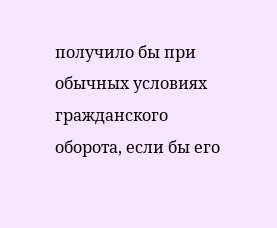получило бы при обычных условиях гражданского оборота, если бы его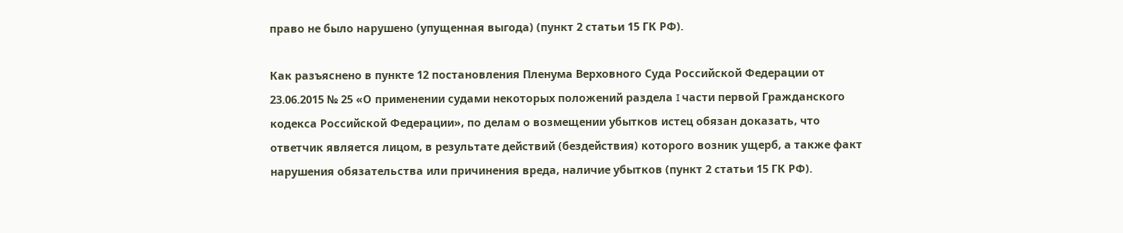право не было нарушено (упущенная выгода) (пункт 2 статьи 15 ГК РФ).

Как разъяснено в пункте 12 постановления Пленума Верховного Суда Российской Федерации от 23.06.2015 № 25 «О применении судами некоторых положений раздела I части первой Гражданского кодекса Российской Федерации», по делам о возмещении убытков истец обязан доказать, что ответчик является лицом, в результате действий (бездействия) которого возник ущерб, а также факт нарушения обязательства или причинения вреда, наличие убытков (пункт 2 статьи 15 ГК РФ).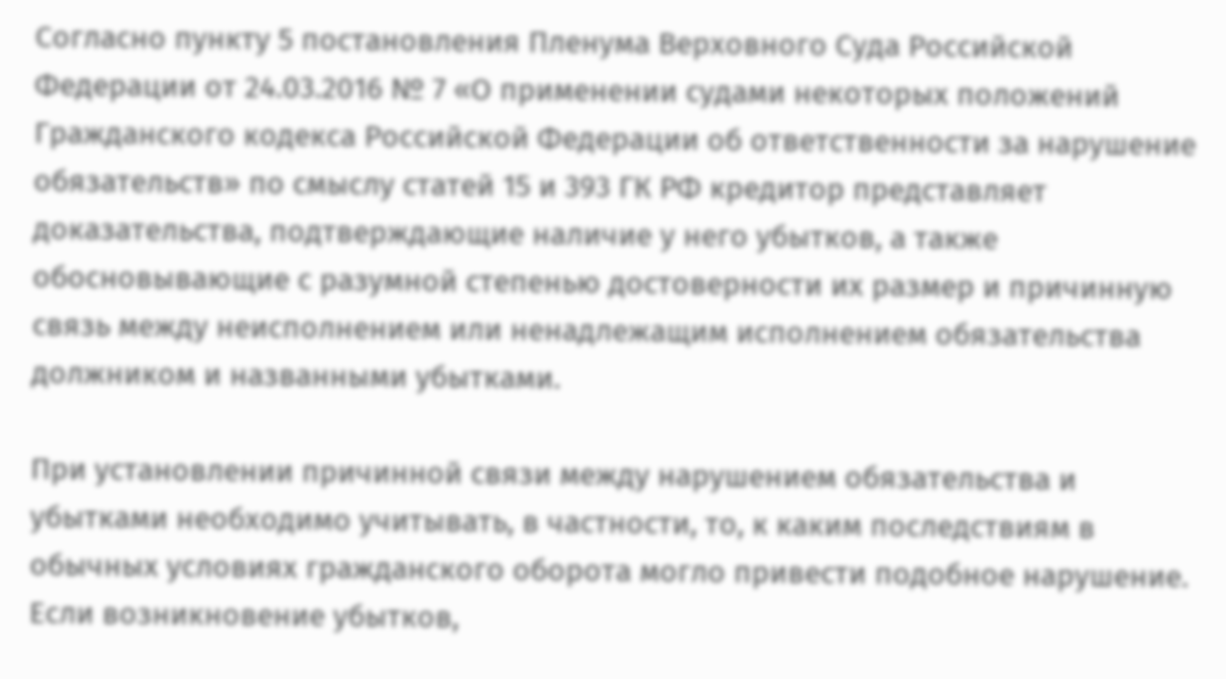Согласно пункту 5 постановления Пленума Верховного Суда Российской Федерации от 24.03.2016 № 7 «О применении судами некоторых положений Гражданского кодекса Российской Федерации об ответственности за нарушение обязательств» по смыслу статей 15 и 393 ГК РФ кредитор представляет доказательства, подтверждающие наличие у него убытков, а также обосновывающие с разумной степенью достоверности их размер и причинную связь между неисполнением или ненадлежащим исполнением обязательства должником и названными убытками.

При установлении причинной связи между нарушением обязательства и убытками необходимо учитывать, в частности, то, к каким последствиям в обычных условиях гражданского оборота могло привести подобное нарушение. Если возникновение убытков,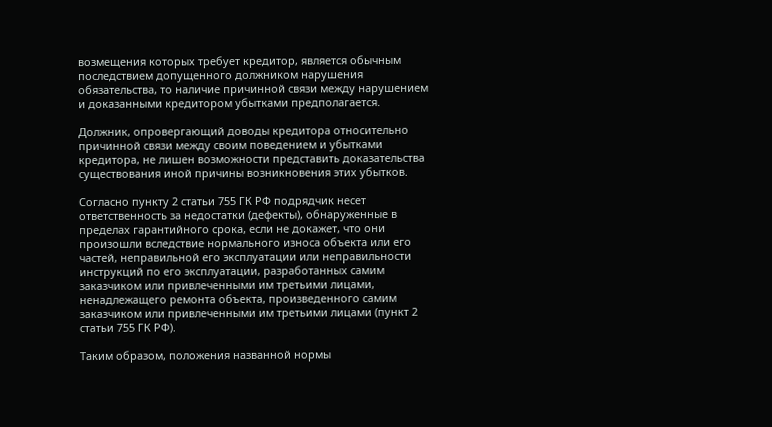возмещения которых требует кредитор, является обычным последствием допущенного должником нарушения обязательства, то наличие причинной связи между нарушением и доказанными кредитором убытками предполагается.

Должник, опровергающий доводы кредитора относительно причинной связи между своим поведением и убытками кредитора, не лишен возможности представить доказательства существования иной причины возникновения этих убытков.

Согласно пункту 2 статьи 755 ГК РФ подрядчик несет ответственность за недостатки (дефекты), обнаруженные в пределах гарантийного срока, если не докажет, что они произошли вследствие нормального износа объекта или его частей, неправильной его эксплуатации или неправильности инструкций по его эксплуатации, разработанных самим заказчиком или привлеченными им третьими лицами, ненадлежащего ремонта объекта, произведенного самим заказчиком или привлеченными им третьими лицами (пункт 2 статьи 755 ГК РФ).

Таким образом, положения названной нормы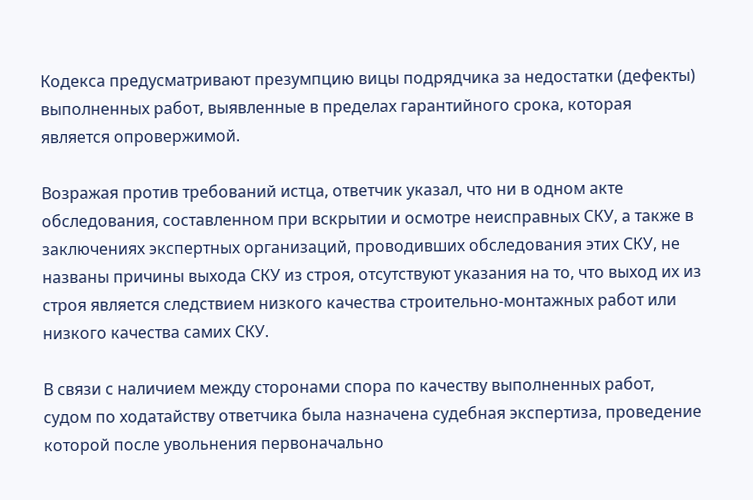Кодекса предусматривают презумпцию вицы подрядчика за недостатки (дефекты) выполненных работ, выявленные в пределах гарантийного срока, которая является опровержимой.

Возражая против требований истца, ответчик указал, что ни в одном акте обследования, составленном при вскрытии и осмотре неисправных СКУ, а также в заключениях экспертных организаций, проводивших обследования этих СКУ, не названы причины выхода СКУ из строя, отсутствуют указания на то, что выход их из строя является следствием низкого качества строительно-монтажных работ или низкого качества самих СКУ.

В связи с наличием между сторонами спора по качеству выполненных работ, судом по ходатайству ответчика была назначена судебная экспертиза, проведение которой после увольнения первоначально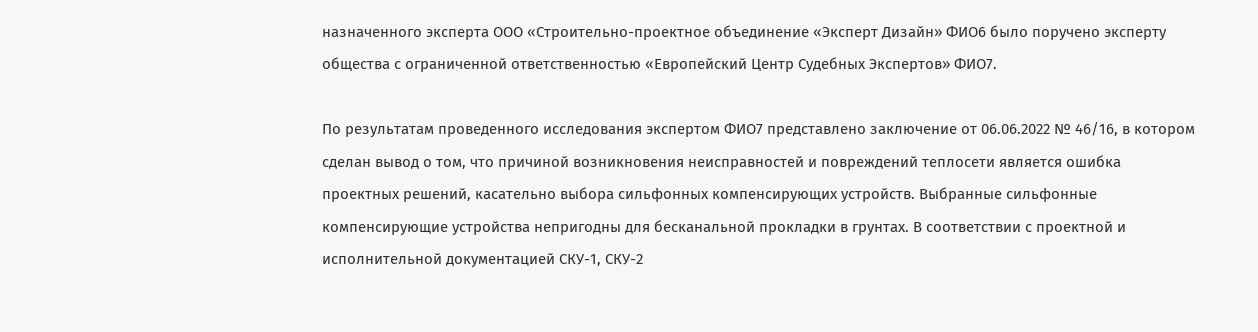назначенного эксперта ООО «Строительно-проектное объединение «Эксперт Дизайн» ФИО6 было поручено эксперту общества с ограниченной ответственностью «Европейский Центр Судебных Экспертов» ФИО7.

По результатам проведенного исследования экспертом ФИО7 представлено заключение от 06.06.2022 № 46/16, в котором сделан вывод о том, что причиной возникновения неисправностей и повреждений теплосети является ошибка проектных решений, касательно выбора сильфонных компенсирующих устройств. Выбранные сильфонные компенсирующие устройства непригодны для бесканальной прокладки в грунтах. В соответствии с проектной и исполнительной документацией СКУ-1, СКУ-2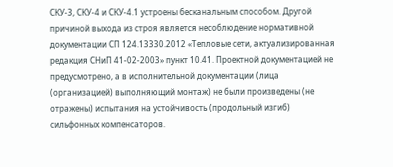СКУ-3, СКУ-4 и СКУ-4.1 устроены бесканальным способом. Другой причиной выхода из строя является несоблюдение нормативной документации СП 124.13330.2012 «Тепловые сети, актуализированная редакция СНиП 41-02-2003» пункт 10.41. Проектной документацией не предусмотрено, а в исполнительной документации (лица (организацией) выполняющий монтаж) не были произведены (не отражены) испытания на устойчивость (продольный изгиб) сильфонных компенсаторов.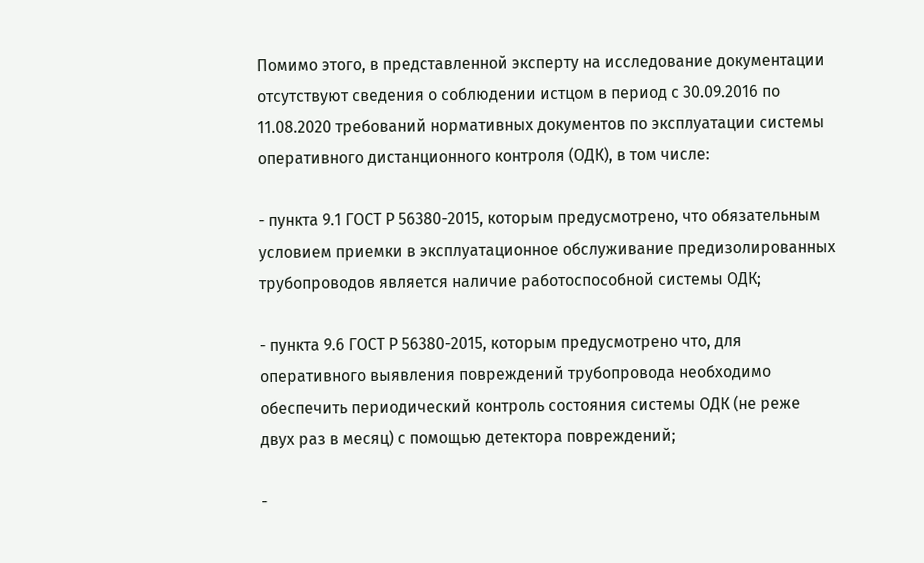Помимо этого, в представленной эксперту на исследование документации отсутствуют сведения о соблюдении истцом в период с 30.09.2016 по 11.08.2020 требований нормативных документов по эксплуатации системы оперативного дистанционного контроля (ОДК), в том числе:

- пункта 9.1 ГОСТ Р 56380-2015, которым предусмотрено, что обязательным условием приемки в эксплуатационное обслуживание предизолированных трубопроводов является наличие работоспособной системы ОДК;

- пункта 9.6 ГОСТ Р 56380-2015, которым предусмотрено что, для оперативного выявления повреждений трубопровода необходимо обеспечить периодический контроль состояния системы ОДК (не реже двух раз в месяц) с помощью детектора повреждений;

-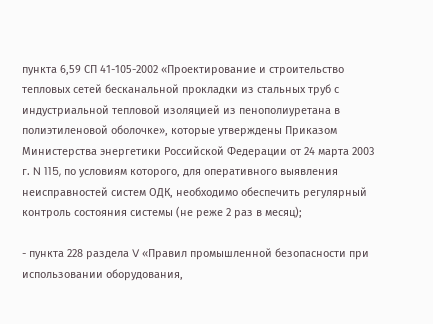пункта 6,59 СП 41-105-2002 «Проектирование и строительство тепловых сетей бесканальной прокладки из стальных труб с индустриальной тепловой изоляцией из пенополиуретана в полиэтиленовой оболочке», которые утверждены Приказом Министерства энергетики Российской Федерации от 24 марта 2003 г. N 115, по условиям которого, для оперативного выявления неисправностей систем ОДК, необходимо обеспечить регулярный контроль состояния системы (не реже 2 раз в месяц);

- пункта 228 раздела V «Правил промышленной безопасности при использовании оборудования,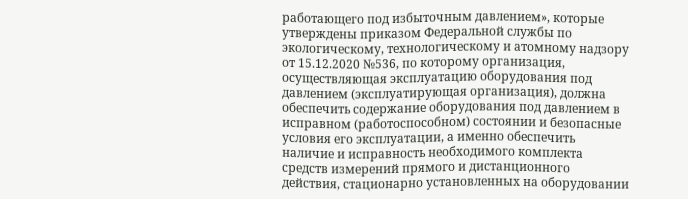работающего под избыточным давлением», которые утверждены приказом Федеральной службы по экологическому, технологическому и атомному надзору от 15.12.2020 №536, по которому организация, осуществляющая эксплуатацию оборудования под давлением (эксплуатирующая организация), должна обеспечить содержание оборудования под давлением в исправном (работоспособном) состоянии и безопасные условия его эксплуатации, а именно обеспечить наличие и исправность необходимого комплекта средств измерений прямого и дистанционного действия, стационарно установленных на оборудовании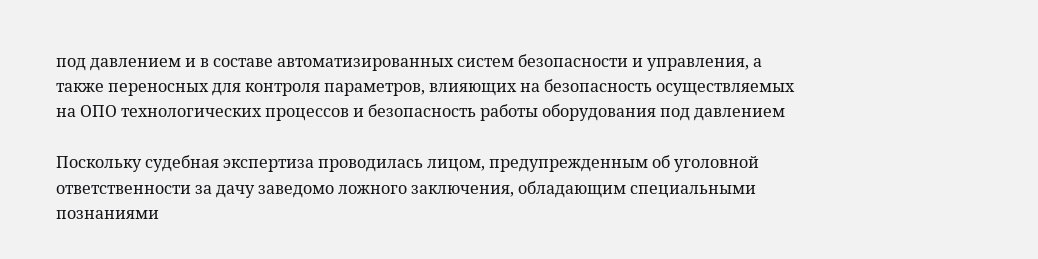под давлением и в составе автоматизированных систем безопасности и управления, а также переносных для контроля параметров, влияющих на безопасность осуществляемых на ОПО технологических процессов и безопасность работы оборудования под давлением

Поскольку судебная экспертиза проводилась лицом, предупрежденным об уголовной ответственности за дачу заведомо ложного заключения, обладающим специальными познаниями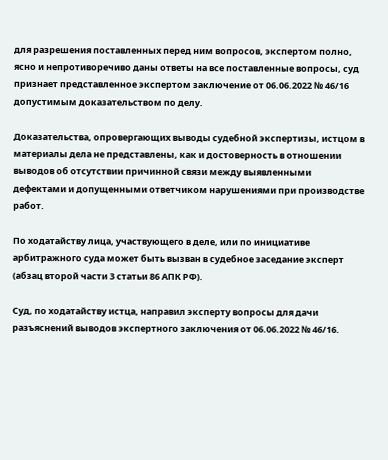для разрешения поставленных перед ним вопросов, экспертом полно, ясно и непротиворечиво даны ответы на все поставленные вопросы, суд признает представленное экспертом заключение от 06.06.2022 № 46/16 допустимым доказательством по делу.

Доказательства, опровергающих выводы судебной экспертизы, истцом в материалы дела не представлены, как и достоверность в отношении выводов об отсутствии причинной связи между выявленными дефектами и допущенными ответчиком нарушениями при производстве работ.

По ходатайству лица, участвующего в деле, или по инициативе арбитражного суда может быть вызван в судебное заседание эксперт (абзац второй части 3 статьи 86 АПК РФ).

Суд, по ходатайству истца, направил эксперту вопросы для дачи разъяснений выводов экспертного заключения от 06.06.2022 № 46/16.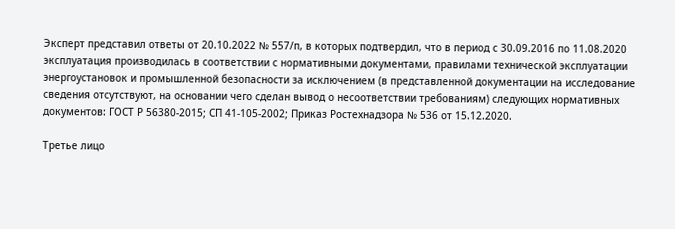Эксперт представил ответы от 20.10.2022 № 557/п, в которых подтвердил, что в период с 30.09.2016 по 11.08.2020 эксплуатация производилась в соответствии с нормативными документами, правилами технической эксплуатации энергоустановок и промышленной безопасности за исключением (в представленной документации на исследование сведения отсутствуют, на основании чего сделан вывод о несоответствии требованиям) следующих нормативных документов: ГОСТ Р 56380-2015; СП 41-105-2002; Приказ Ростехнадзора № 536 от 15.12.2020.

Третье лицо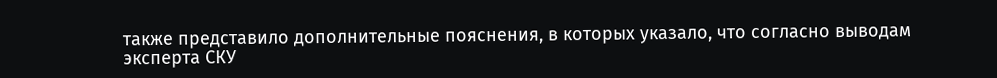также представило дополнительные пояснения, в которых указало, что согласно выводам эксперта СКУ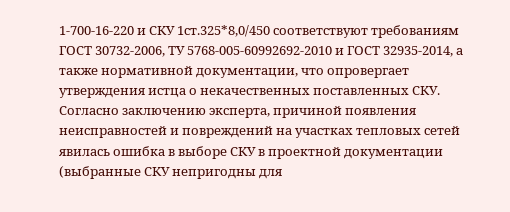1-700-16-220 и СКУ 1ст.325*8,0/450 соответствуют требованиям ГОСТ 30732-2006, ТУ 5768-005-60992692-2010 и ГОСТ 32935-2014, а также нормативной документации, что опровергает утверждения истца о некачественных поставленных СКУ. Согласно заключению эксперта, причиной появления неисправностей и повреждений на участках тепловых сетей явилась ошибка в выборе СКУ в проектной документации (выбранные СКУ непригодны для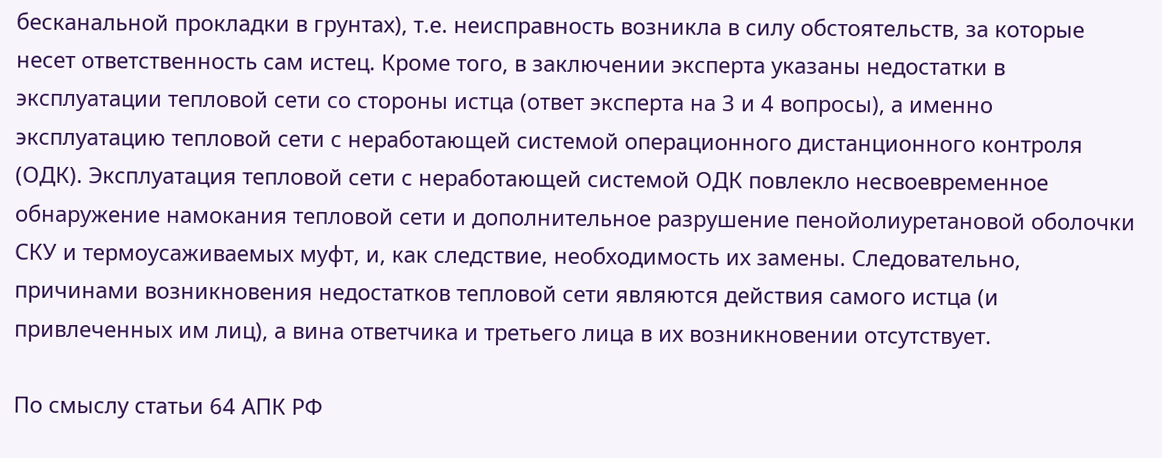бесканальной прокладки в грунтах), т.е. неисправность возникла в силу обстоятельств, за которые несет ответственность сам истец. Кроме того, в заключении эксперта указаны недостатки в эксплуатации тепловой сети со стороны истца (ответ эксперта на 3 и 4 вопросы), а именно эксплуатацию тепловой сети с неработающей системой операционного дистанционного контроля (ОДК). Эксплуатация тепловой сети с неработающей системой ОДК повлекло несвоевременное обнаружение намокания тепловой сети и дополнительное разрушение пенойолиуретановой оболочки СКУ и термоусаживаемых муфт, и, как следствие, необходимость их замены. Следовательно, причинами возникновения недостатков тепловой сети являются действия самого истца (и привлеченных им лиц), а вина ответчика и третьего лица в их возникновении отсутствует.

По смыслу статьи 64 АПК РФ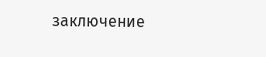заключение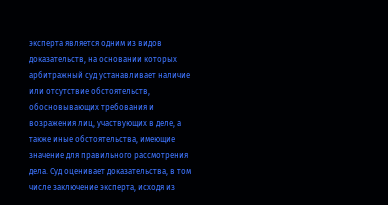эксперта является одним из видов доказательств, на основании которых арбитражный суд устанавливает наличие или отсутствие обстоятельств, обосновывающих требования и возражения лиц, участвующих в деле, а также иные обстоятельства, имеющие значение для правильного рассмотрения дела. Суд оценивает доказательства, в том числе заключение эксперта, исходя из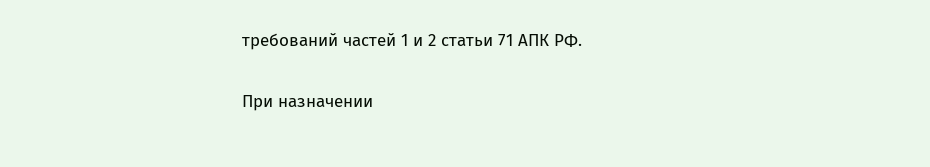требований частей 1 и 2 статьи 71 АПК РФ.

При назначении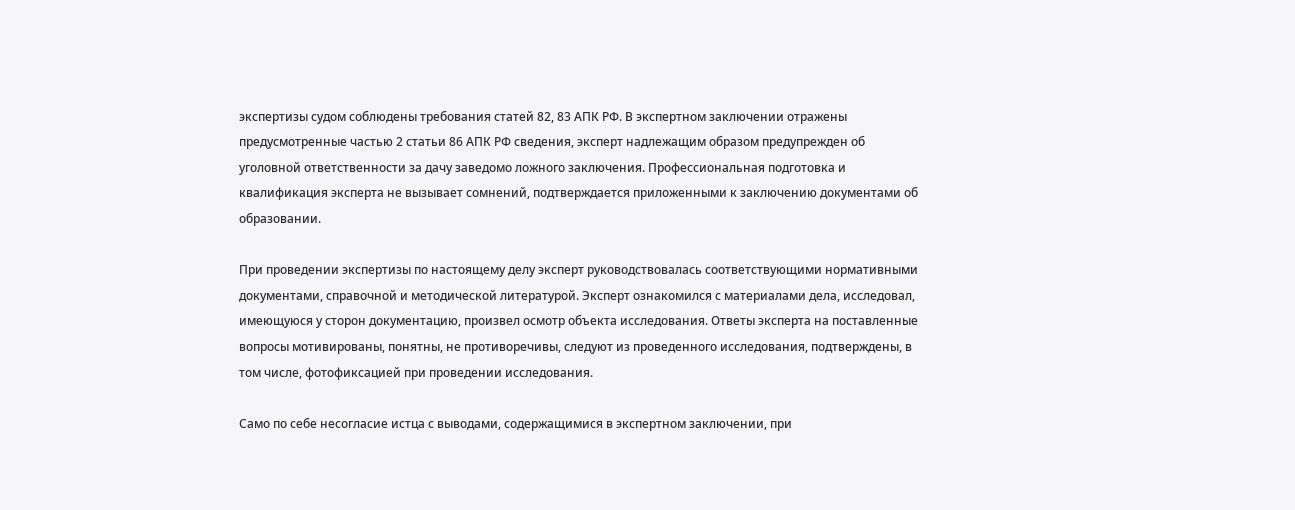экспертизы судом соблюдены требования статей 82, 83 АПК РФ. В экспертном заключении отражены предусмотренные частью 2 статьи 86 АПК РФ сведения, эксперт надлежащим образом предупрежден об уголовной ответственности за дачу заведомо ложного заключения. Профессиональная подготовка и квалификация эксперта не вызывает сомнений, подтверждается приложенными к заключению документами об образовании.

При проведении экспертизы по настоящему делу эксперт руководствовалась соответствующими нормативными документами, справочной и методической литературой. Эксперт ознакомился с материалами дела, исследовал, имеющуюся у сторон документацию, произвел осмотр объекта исследования. Ответы эксперта на поставленные вопросы мотивированы, понятны, не противоречивы, следуют из проведенного исследования, подтверждены, в том числе, фотофиксацией при проведении исследования.

Само по себе несогласие истца с выводами, содержащимися в экспертном заключении, при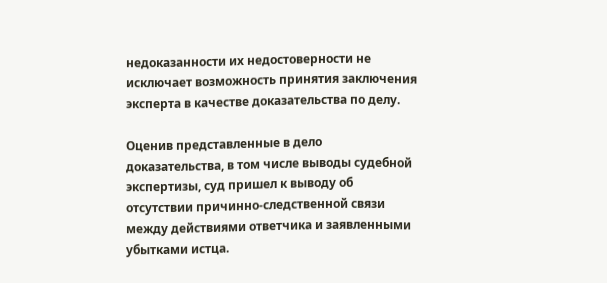недоказанности их недостоверности не исключает возможность принятия заключения эксперта в качестве доказательства по делу.

Оценив представленные в дело доказательства, в том числе выводы судебной экспертизы, суд пришел к выводу об отсутствии причинно-следственной связи между действиями ответчика и заявленными убытками истца.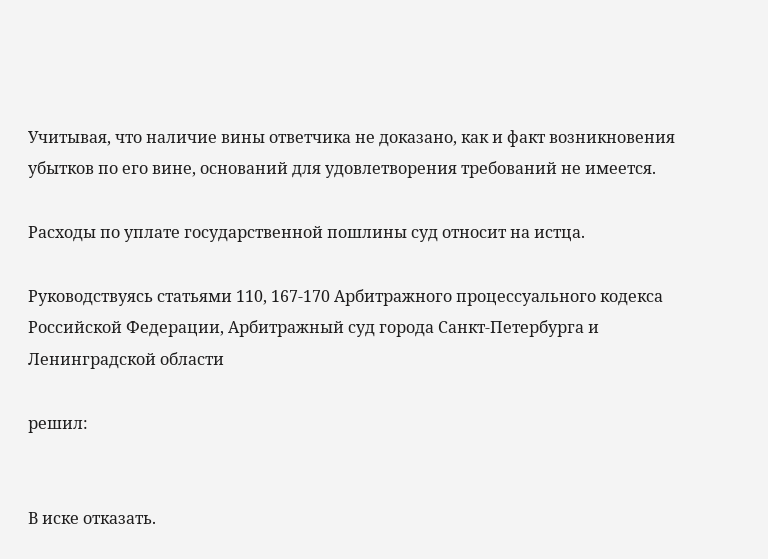Учитывая, что наличие вины ответчика не доказано, как и факт возникновения убытков по его вине, оснований для удовлетворения требований не имеется.

Расходы по уплате государственной пошлины суд относит на истца.

Руководствуясь статьями 110, 167-170 Арбитражного процессуального кодекса Российской Федерации, Арбитражный суд города Санкт-Петербурга и Ленинградской области

решил:


В иске отказать.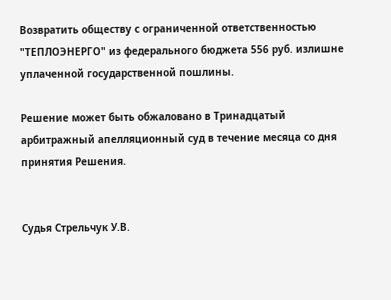Возвратить обществу с ограниченной ответственностью "ТЕПЛОЭНЕРГО" из федерального бюджета 556 руб. излишне уплаченной государственной пошлины.

Решение может быть обжаловано в Тринадцатый арбитражный апелляционный суд в течение месяца со дня принятия Решения.


Судья Стрельчук У.В.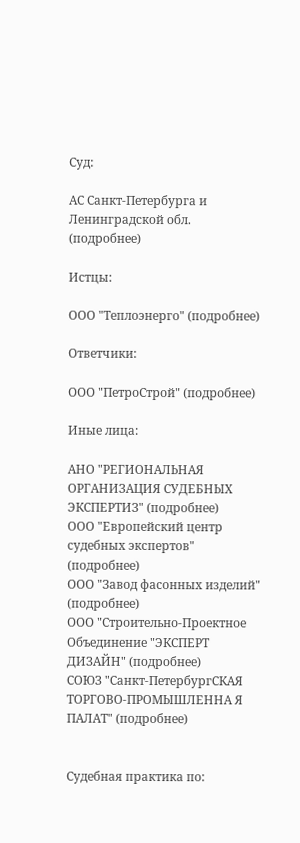Суд:

АС Санкт-Петербурга и Ленинградской обл. (подробнее)

Истцы:

ООО "Теплоэнерго" (подробнее)

Ответчики:

ООО "ПетроСтрой" (подробнее)

Иные лица:

АНО "РЕГИОНАЛЬНАЯ ОРГАНИЗАЦИЯ СУДЕБНЫХ ЭКСПЕРТИЗ" (подробнее)
ООО "Европейский центр судебных экспертов" (подробнее)
ООО "Завод фасонных изделий" (подробнее)
ООО "Строительно-Проектное Объединение "ЭКСПЕРТ ДИЗАЙН" (подробнее)
СОЮЗ "Санкт-ПетербургСКАЯ ТОРГОВО-ПРОМЫШЛЕННА Я ПАЛАТ" (подробнее)


Судебная практика по: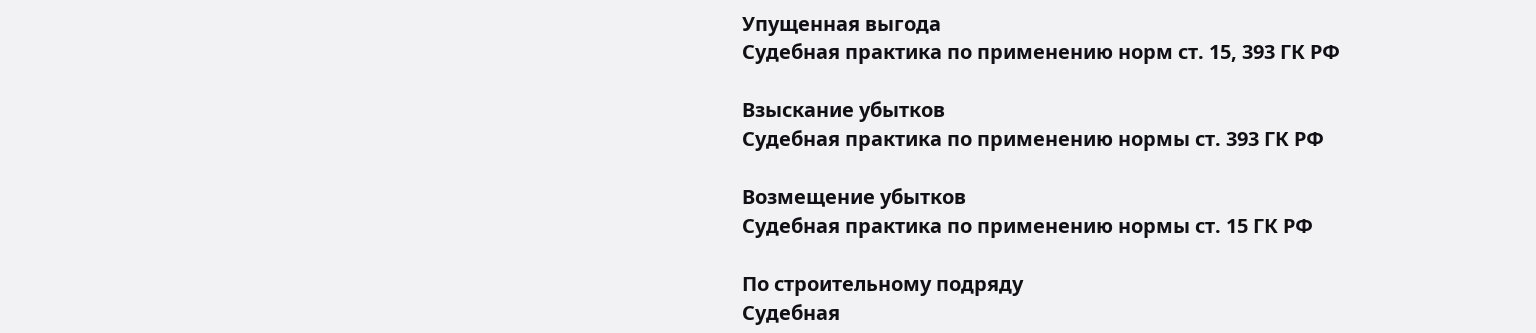Упущенная выгода
Судебная практика по применению норм ст. 15, 393 ГК РФ

Взыскание убытков
Судебная практика по применению нормы ст. 393 ГК РФ

Возмещение убытков
Судебная практика по применению нормы ст. 15 ГК РФ

По строительному подряду
Судебная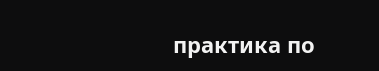практика по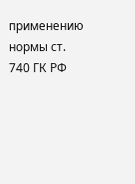применению нормы ст. 740 ГК РФ